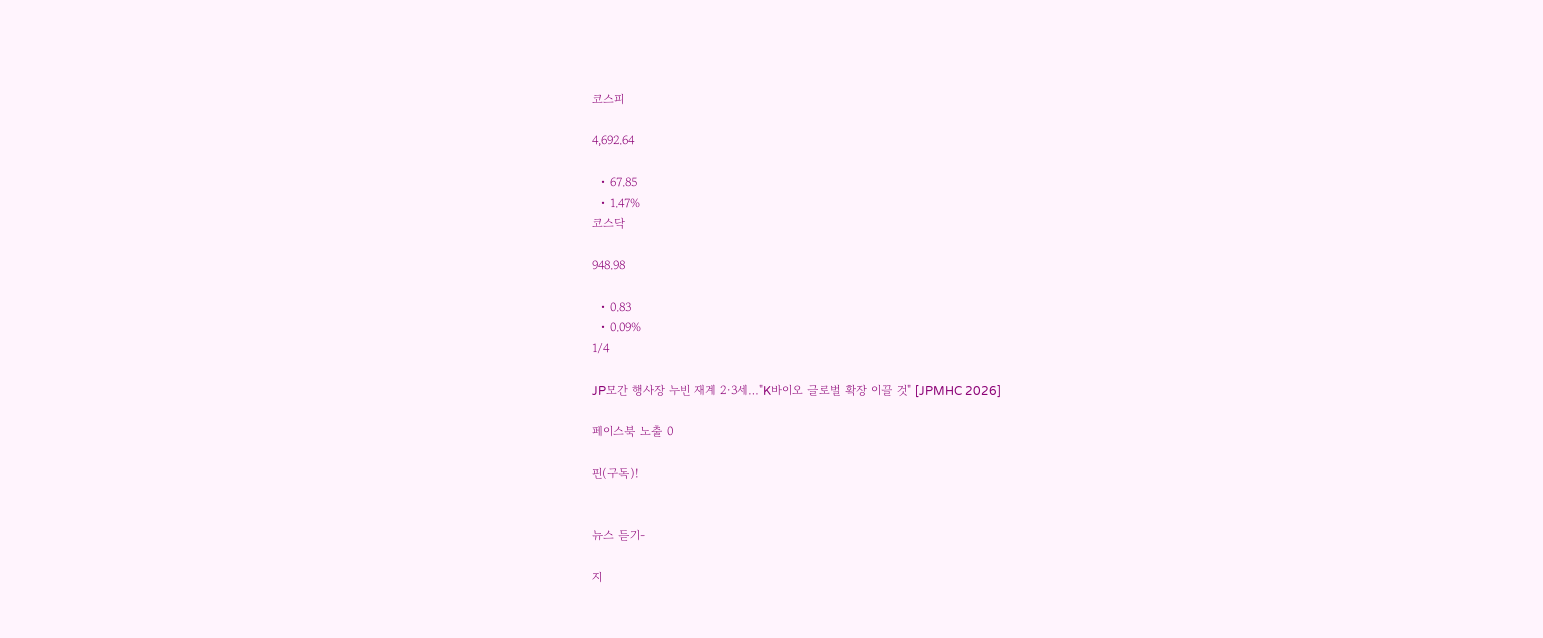코스피

4,692.64

  • 67.85
  • 1.47%
코스닥

948.98

  • 0.83
  • 0.09%
1/4

JP모간 행사장 누빈 재계 2·3세…"K바이오 글로벌 확장 이끌 것" [JPMHC 2026]

페이스북 노출 0

핀(구독)!


뉴스 듣기-

지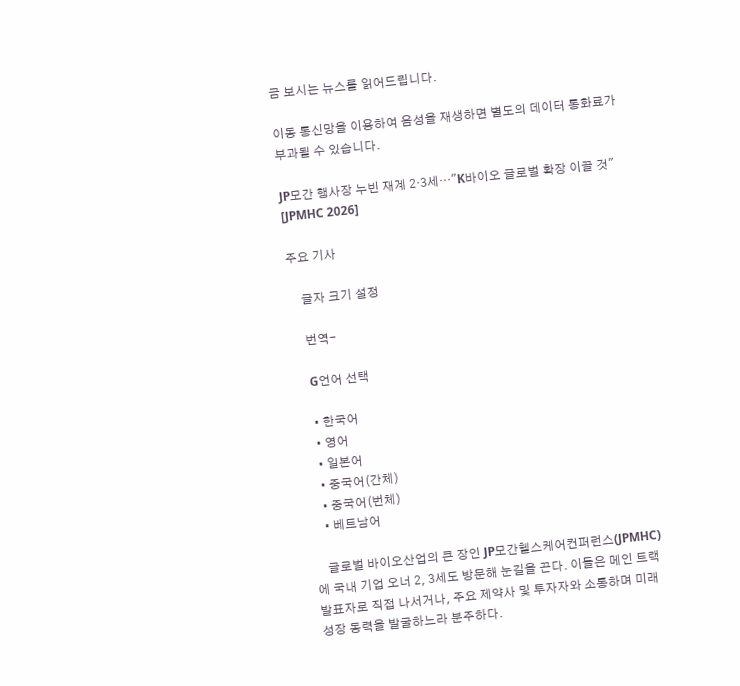금 보시는 뉴스를 읽어드립니다.

이동 통신망을 이용하여 음성을 재생하면 별도의 데이터 통화료가 부과될 수 있습니다.

JP모간 행사장 누빈 재계 2·3세…"K바이오 글로벌 확장 이끌 것" [JPMHC 2026]

주요 기사

    글자 크기 설정

    번역-

    G언어 선택

    • 한국어
    • 영어
    • 일본어
    • 중국어(간체)
    • 중국어(번체)
    • 베트남어

    글로벌 바이오산업의 큰 장인 JP모간헬스케어컨퍼런스(JPMHC)에 국내 기업 오너 2, 3세도 방문해 눈길을 끈다. 이들은 메인 트랙 발표자로 직접 나서거나, 주요 제약사 및 투자자와 소통하며 미래 성장 동력을 발굴하느라 분주하다.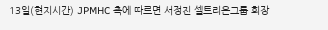13일(현지시간) JPMHC 측에 따르면 서정진 셀트리온그룹 회장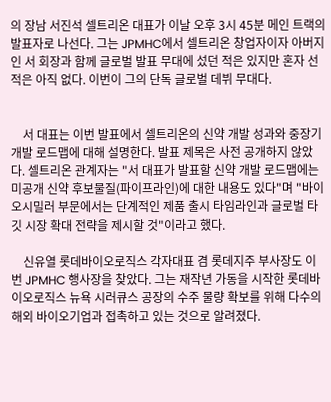의 장남 서진석 셀트리온 대표가 이날 오후 3시 45분 메인 트랙의 발표자로 나선다. 그는 JPMHC에서 셀트리온 창업자이자 아버지인 서 회장과 함께 글로벌 발표 무대에 섰던 적은 있지만 혼자 선 적은 아직 없다. 이번이 그의 단독 글로벌 데뷔 무대다.


    서 대표는 이번 발표에서 셀트리온의 신약 개발 성과와 중장기 개발 로드맵에 대해 설명한다. 발표 제목은 사전 공개하지 않았다. 셀트리온 관계자는 "서 대표가 발표할 신약 개발 로드맵에는 미공개 신약 후보물질(파이프라인)에 대한 내용도 있다"며 "바이오시밀러 부문에서는 단계적인 제품 출시 타임라인과 글로벌 타깃 시장 확대 전략을 제시할 것"이라고 했다.

    신유열 롯데바이오로직스 각자대표 겸 롯데지주 부사장도 이번 JPMHC 행사장을 찾았다. 그는 재작년 가동을 시작한 롯데바이오로직스 뉴욕 시러큐스 공장의 수주 물량 확보를 위해 다수의 해외 바이오기업과 접촉하고 있는 것으로 알려졌다.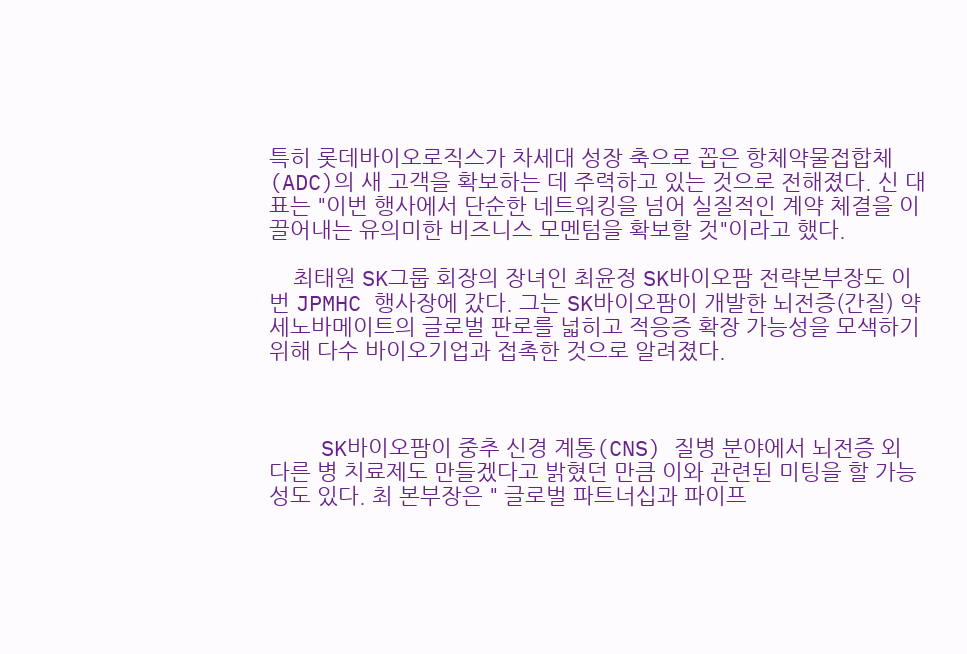특히 롯데바이오로직스가 차세대 성장 축으로 꼽은 항체약물접합체(ADC)의 새 고객을 확보하는 데 주력하고 있는 것으로 전해졌다. 신 대표는 "이번 행사에서 단순한 네트워킹을 넘어 실질적인 계약 체결을 이끌어내는 유의미한 비즈니스 모멘텀을 확보할 것"이라고 했다.

    최태원 SK그룹 회장의 장녀인 최윤정 SK바이오팜 전략본부장도 이번 JPMHC 행사장에 갔다. 그는 SK바이오팜이 개발한 뇌전증(간질) 약 세노바메이트의 글로벌 판로를 넓히고 적응증 확장 가능성을 모색하기 위해 다수 바이오기업과 접촉한 것으로 알려졌다.



    SK바이오팜이 중추 신경 계통(CNS) 질병 분야에서 뇌전증 외 다른 병 치료제도 만들겠다고 밝혔던 만큼 이와 관련된 미팅을 할 가능성도 있다. 최 본부장은 " 글로벌 파트너십과 파이프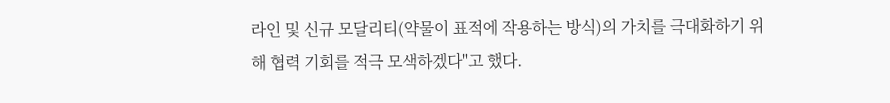라인 및 신규 모달리티(약물이 표적에 작용하는 방식)의 가치를 극대화하기 위해 협력 기회를 적극 모색하겠다"고 했다.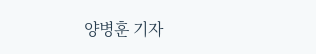양병훈 기자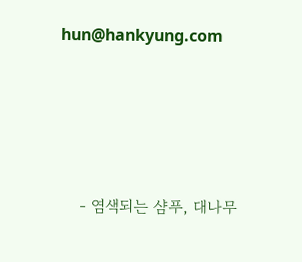hun@hankyung.com







    - 염색되는 샴푸, 대나무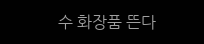수 화장품 뜬다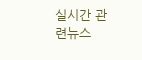실시간 관련뉴스